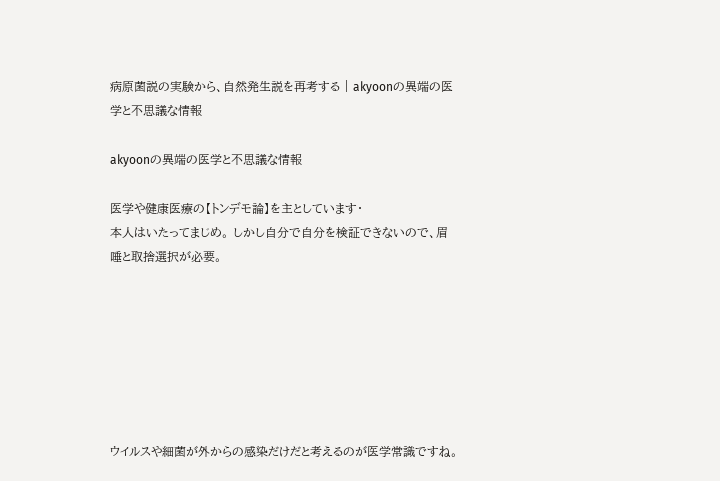病原菌説の実験から、自然発生説を再考する | akyoonの異端の医学と不思議な情報

akyoonの異端の医学と不思議な情報

医学や健康医療の【トンデモ論】を主としています・
本人はいたってまじめ。 しかし自分で自分を検証できないので、眉唾と取捨選択が必要。







ウイルスや細菌が外からの感染だけだと考えるのが医学常識ですね。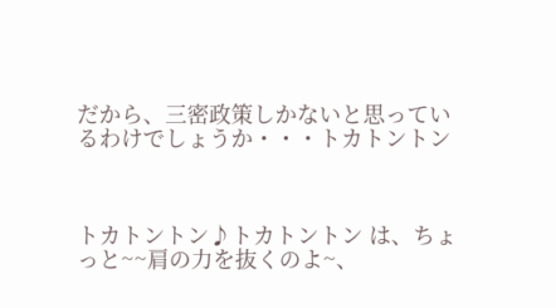だから、三密政策しかないと思っているわけでしょうか・・・トカトントン



トカトントン♪トカトントン は、ちょっと~~肩の力を抜くのよ~、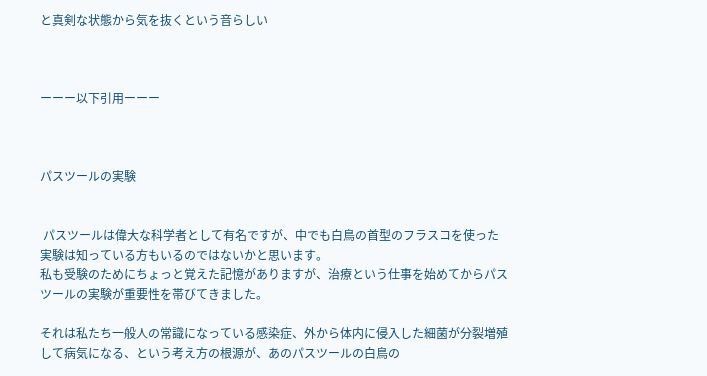と真剣な状態から気を抜くという音らしい



ーーー以下引用ーーー



パスツールの実験


 パスツールは偉大な科学者として有名ですが、中でも白鳥の首型のフラスコを使った実験は知っている方もいるのではないかと思います。
私も受験のためにちょっと覚えた記憶がありますが、治療という仕事を始めてからパスツールの実験が重要性を帯びてきました。

それは私たち一般人の常識になっている感染症、外から体内に侵入した細菌が分裂増殖して病気になる、という考え方の根源が、あのパスツールの白鳥の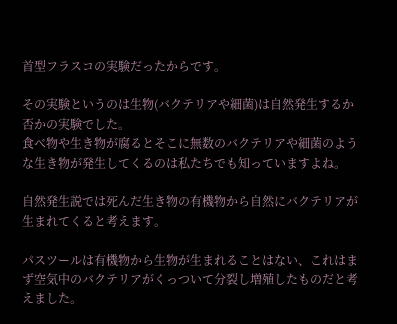首型フラスコの実験だったからです。

その実験というのは生物(バクテリアや細菌)は自然発生するか否かの実験でした。
食べ物や生き物が腐るとそこに無数のバクテリアや細菌のような生き物が発生してくるのは私たちでも知っていますよね。

自然発生説では死んだ生き物の有機物から自然にバクテリアが生まれてくると考えます。

パスツールは有機物から生物が生まれることはない、これはまず空気中のバクテリアがくっついて分裂し増殖したものだと考えました。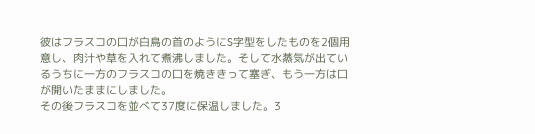彼はフラスコの口が白鳥の首のようにS字型をしたものを2個用意し、肉汁や草を入れて煮沸しました。そして水蒸気が出ているうちに一方のフラスコの口を焼ききって塞ぎ、もう一方は口が開いたままにしました。
その後フラスコを並べて37度に保温しました。3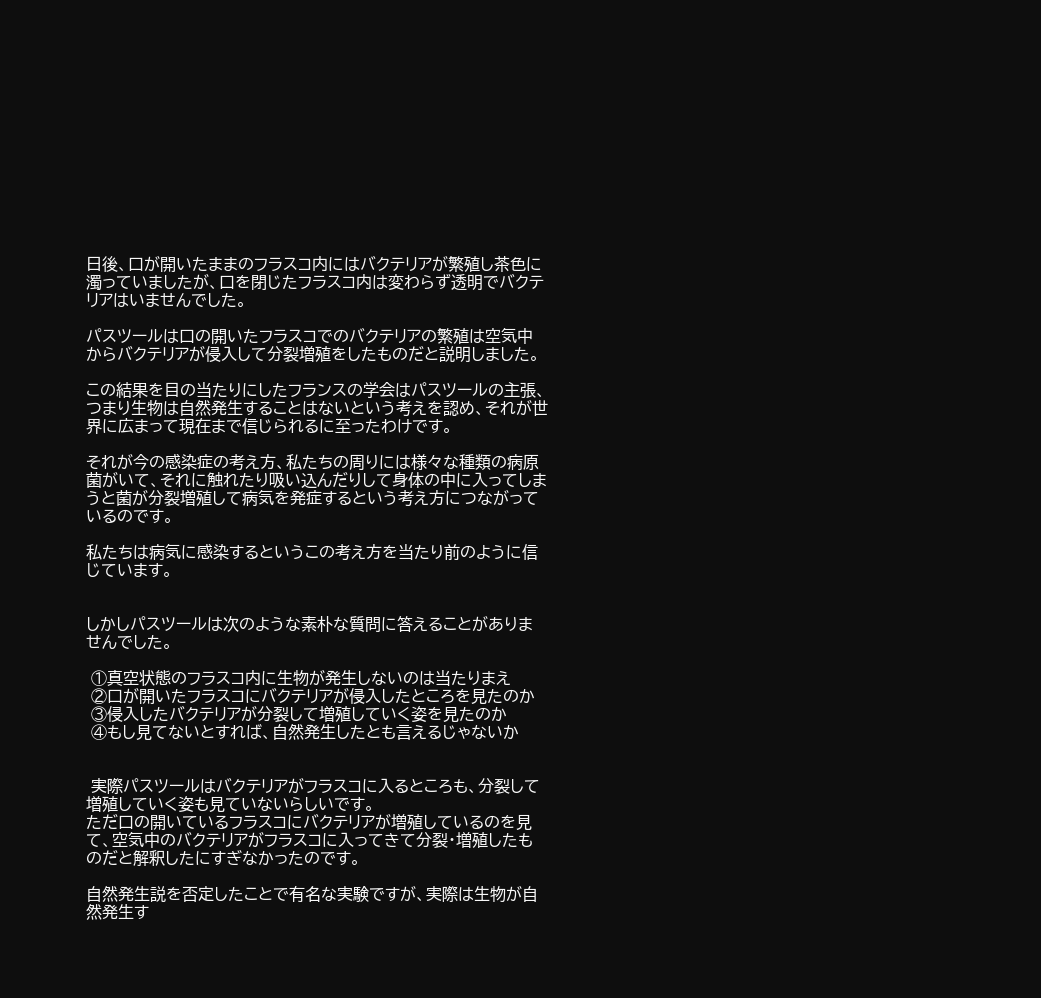日後、口が開いたままのフラスコ内にはバクテリアが繁殖し茶色に濁っていましたが、口を閉じたフラスコ内は変わらず透明でバクテリアはいませんでした。

パスツールは口の開いたフラスコでのバクテリアの繁殖は空気中からバクテリアが侵入して分裂増殖をしたものだと説明しました。

この結果を目の当たりにしたフランスの学会はパスツールの主張、つまり生物は自然発生することはないという考えを認め、それが世界に広まって現在まで信じられるに至ったわけです。

それが今の感染症の考え方、私たちの周りには様々な種類の病原菌がいて、それに触れたり吸い込んだりして身体の中に入ってしまうと菌が分裂増殖して病気を発症するという考え方につながっているのです。

私たちは病気に感染するというこの考え方を当たり前のように信じています。


しかしパスツールは次のような素朴な質問に答えることがありませんでした。

 ①真空状態のフラスコ内に生物が発生しないのは当たりまえ
 ②口が開いたフラスコにバクテリアが侵入したところを見たのか
 ③侵入したバクテリアが分裂して増殖していく姿を見たのか
 ④もし見てないとすれば、自然発生したとも言えるじゃないか


 実際パスツールはバクテリアがフラスコに入るところも、分裂して増殖していく姿も見ていないらしいです。
ただ口の開いているフラスコにバクテリアが増殖しているのを見て、空気中のバクテリアがフラスコに入ってきて分裂・増殖したものだと解釈したにすぎなかったのです。

自然発生説を否定したことで有名な実験ですが、実際は生物が自然発生す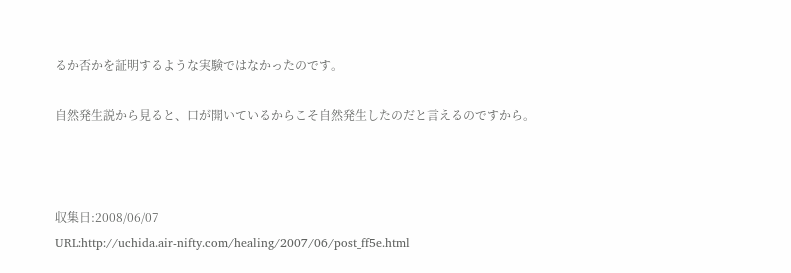るか否かを証明するような実験ではなかったのです。

自然発生説から見ると、口が開いているからこそ自然発生したのだと言えるのですから。



収集日:2008/06/07
URL:http://uchida.air-nifty.com/healing/2007/06/post_ff5e.html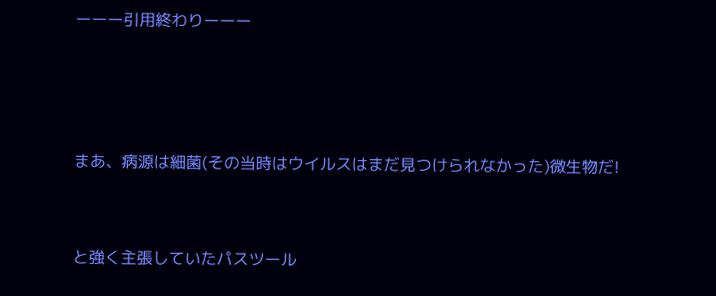ーーー引用終わりーーー





まあ、病源は細菌(その当時はウイルスはまだ見つけられなかった)微生物だ!



と強く主張していたパスツール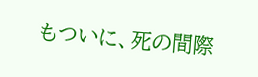もついに、死の間際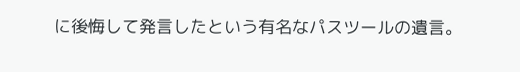に後悔して発言したという有名なパスツールの遺言。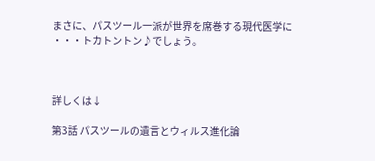まさに、パスツール一派が世界を席巻する現代医学に  ・・・トカトントン♪でしょう。



詳しくは↓

第3話 パスツールの遺言とウィルス進化論